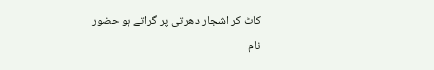کاٹ کر اشجار دھرتی پر گراتے ہو حضور
نام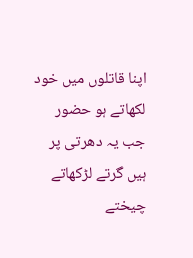اپنا قاتلوں میں خود لکھاتے ہو حضور
جب یہ دھرتی پر ہیں گرتے لڑکھاتے چیختے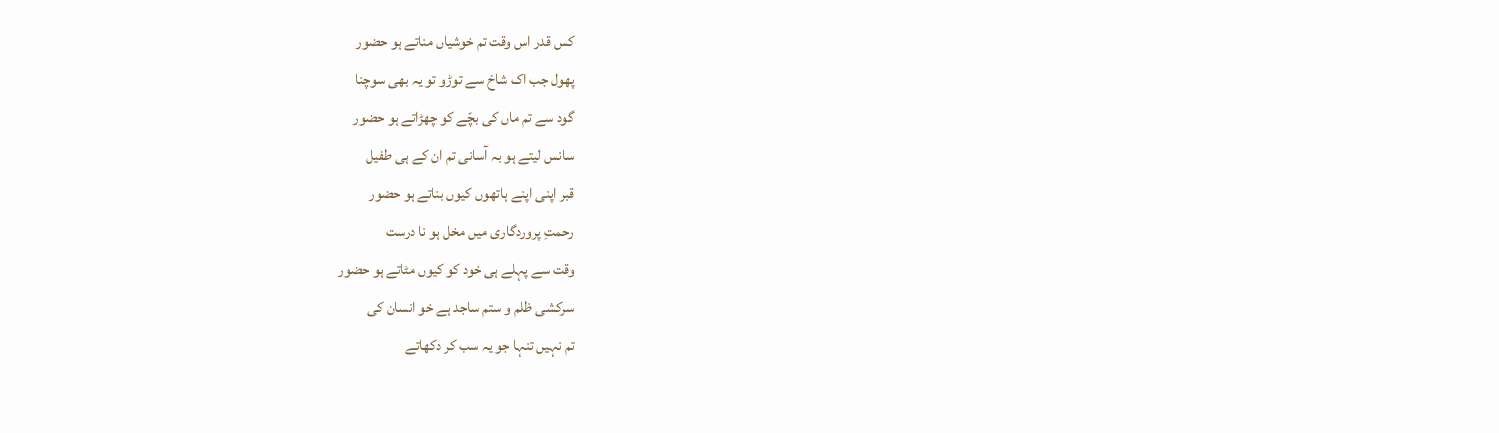کس قدر اس وقت تم خوشیاں مناتے ہو حضور
پھول جب اک شاخ سے توڑو تو یہ بھی سوچنا
گود سے تم ماں کی بچّے کو چھڑاتے ہو حضور
سانس لیتے ہو بہ آسانی تم ان کے ہی طفیل
قبر اپنی اپنے ہاتھوں کیوں بناتے ہو حضور
رحمتِ پروردگاری میں مخل ہو نا درست
وقت سے پہلے ہی خود کو کیوں مٹاتے ہو حضور
سرکشی ظلم و ستم ساجد ہے خو انسان کی
تم نہیں تنہا جو یہ سب کر دکھاتے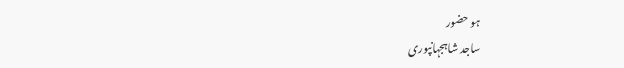ہو حضور
ساجد شاہجہانپوری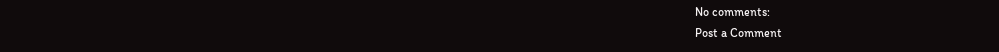No comments:
Post a Comment